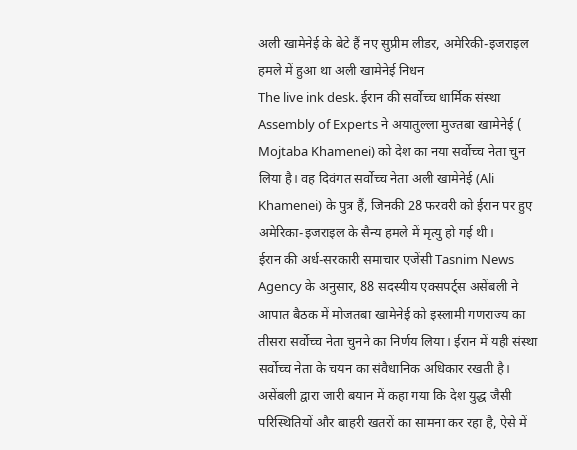अली खामेनेई के बेटे हैं नए सुप्रीम लीडर, अमेरिकी-इजराइल हमले में हुआ था अली खामेनेई निधन
The live ink desk. ईरान की सर्वोच्च धार्मिक संस्था Assembly of Experts ने अयातुल्ला मुज्तबा खामेनेई ( Mojtaba Khamenei) को देश का नया सर्वोच्च नेता चुन लिया है। वह दिवंगत सर्वोच्च नेता अली खामेनेई (Ali Khamenei) के पुत्र हैं, जिनकी 28 फरवरी को ईरान पर हुए अमेरिका-इजराइल के सैन्य हमले में मृत्यु हो गई थी।
ईरान की अर्ध-सरकारी समाचार एजेंसी Tasnim News Agency के अनुसार, 88 सदस्यीय एक्सपर्ट्स असेंबली ने आपात बैठक में मोजतबा खामेनेई को इस्लामी गणराज्य का तीसरा सर्वोच्च नेता चुनने का निर्णय लिया। ईरान में यही संस्था सर्वोच्च नेता के चयन का संवैधानिक अधिकार रखती है।
असेंबली द्वारा जारी बयान में कहा गया कि देश युद्ध जैसी परिस्थितियों और बाहरी खतरों का सामना कर रहा है, ऐसे में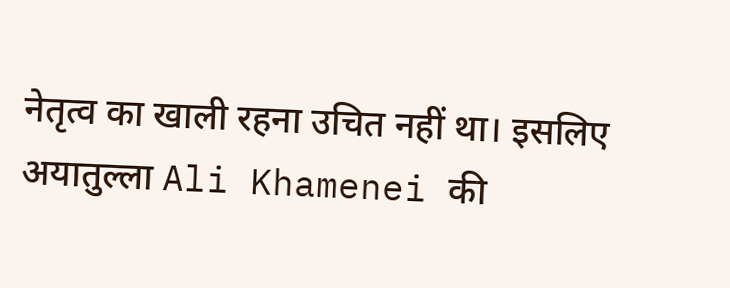नेतृत्व का खाली रहना उचित नहीं था। इसलिए अयातुल्ला Ali Khamenei की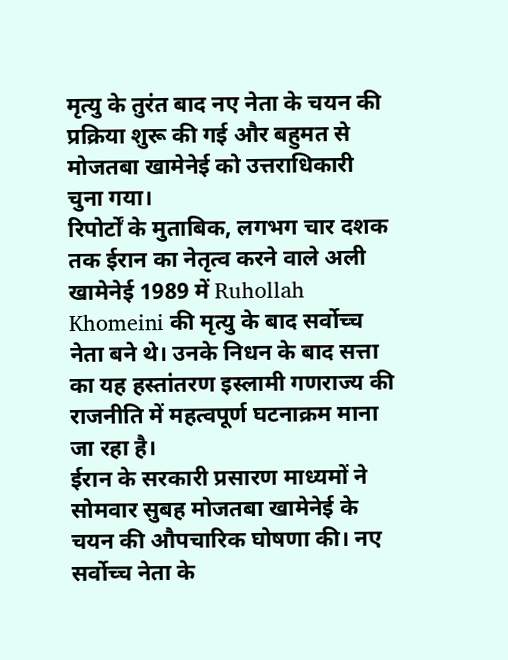मृत्यु के तुरंत बाद नए नेता के चयन की प्रक्रिया शुरू की गई और बहुमत से मोजतबा खामेनेई को उत्तराधिकारी चुना गया।
रिपोर्टों के मुताबिक, लगभग चार दशक तक ईरान का नेतृत्व करने वाले अली खामेनेई 1989 में Ruhollah Khomeini की मृत्यु के बाद सर्वोच्च नेता बने थे। उनके निधन के बाद सत्ता का यह हस्तांतरण इस्लामी गणराज्य की राजनीति में महत्वपूर्ण घटनाक्रम माना जा रहा है।
ईरान के सरकारी प्रसारण माध्यमों ने सोमवार सुबह मोजतबा खामेनेई के चयन की औपचारिक घोषणा की। नए सर्वोच्च नेता के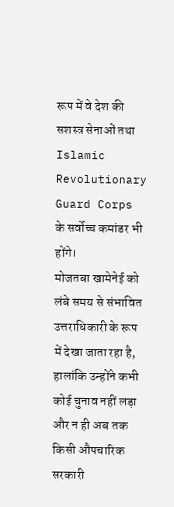रूप में वे देश की सशस्त्र सेनाओं तथा Islamic Revolutionary Guard Corps के सर्वोच्च कमांडर भी होंगे।
मोजतबा खामेनेई को लंबे समय से संभावित उत्तराधिकारी के रूप में देखा जाता रहा है, हालांकि उन्होंने कभी कोई चुनाव नहीं लड़ा और न ही अब तक किसी औपचारिक सरकारी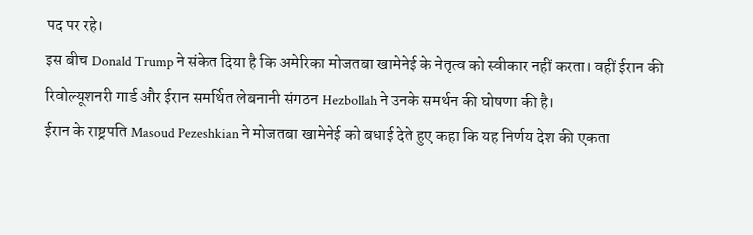पद पर रहे।
इस बीच Donald Trump ने संकेत दिया है कि अमेरिका मोजतबा खामेनेई के नेतृत्व को स्वीकार नहीं करता। वहीं ईरान की रिवोल्यूशनरी गार्ड और ईरान समर्थित लेबनानी संगठन Hezbollah ने उनके समर्थन की घोषणा की है।
ईरान के राष्ट्रपति Masoud Pezeshkian ने मोजतबा खामेनेई को बधाई देते हुए कहा कि यह निर्णय देश की एकता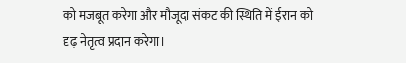को मजबूत करेगा और मौजूदा संकट की स्थिति में ईरान को दृढ़ नेतृत्व प्रदान करेगा।